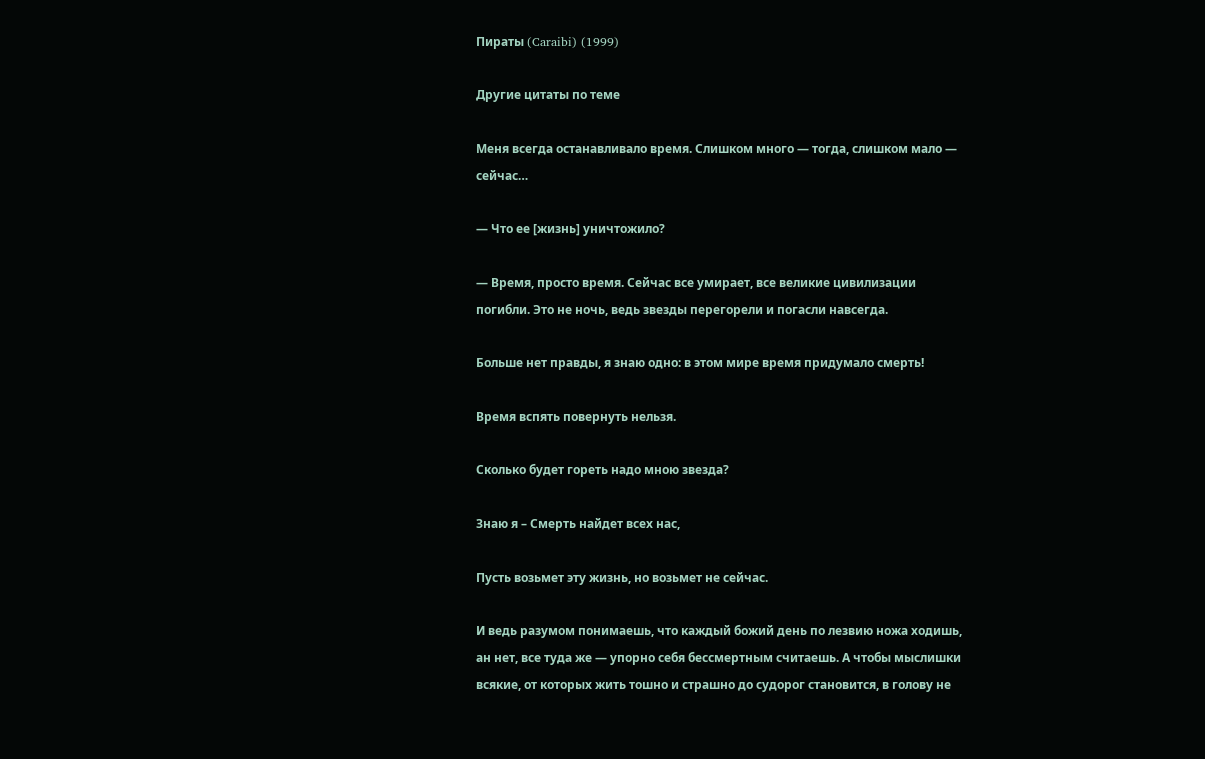Пираты (Caraibi) (1999)

Другие цитаты по теме

Меня всегда останавливало время. Слишком много — тогда, слишком мало — сейчас…

— Что ее [жизнь] уничтожило?

— Время, просто время. Сейчас все умирает, все великие цивилизации погибли. Это не ночь, ведь звезды перегорели и погасли навсегда.

Больше нет правды, я знаю одно: в этом мире время придумало смерть!

Время вспять повернуть нельзя.

Сколько будет гореть надо мною звезда?

Знаю я – Смерть найдет всех нас,

Пусть возьмет эту жизнь, но возьмет не сейчас.

И ведь разумом понимаешь, что каждый божий день по лезвию ножа ходишь, ан нет, все туда же — упорно себя бессмертным считаешь. А чтобы мыслишки всякие, от которых жить тошно и страшно до судорог становится, в голову не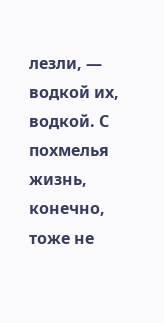лезли, — водкой их, водкой. С похмелья жизнь, конечно, тоже не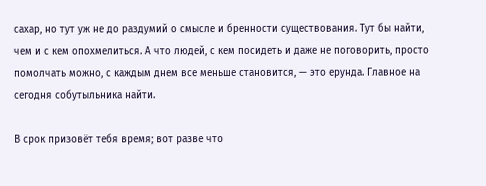сахар, но тут уж не до раздумий о смысле и бренности существования. Тут бы найти, чем и с кем опохмелиться. А что людей, с кем посидеть и даже не поговорить, просто помолчать можно, с каждым днем все меньше становится, — это ерунда. Главное на сегодня собутыльника найти.

В срок призовёт тебя время; вот разве что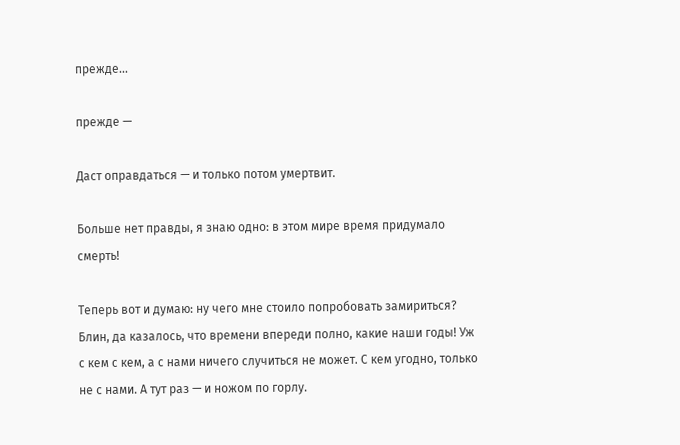прежде...

прежде —

Даст оправдаться — и только потом умертвит.

Больше нет правды, я знаю одно: в этом мире время придумало смерть!

Теперь вот и думаю: ну чего мне стоило попробовать замириться? Блин, да казалось, что времени впереди полно, какие наши годы! Уж с кем с кем, а с нами ничего случиться не может. С кем угодно, только не с нами. А тут раз — и ножом по горлу.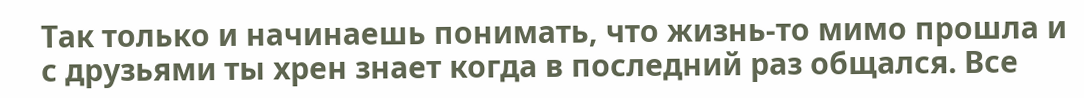Так только и начинаешь понимать, что жизнь-то мимо прошла и с друзьями ты хрен знает когда в последний раз общался. Все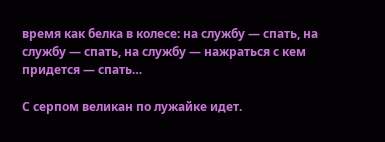время как белка в колесе: на службу — спать, на службу — спать, на службу — нажраться с кем придется — спать…

С серпом великан по лужайке идет.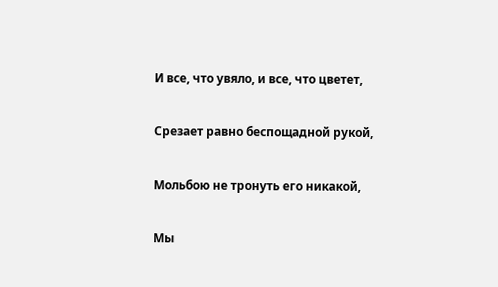И все, что увяло, и все, что цветет,

Срезает равно беспощадной рукой,

Мольбою не тронуть его никакой,

Мы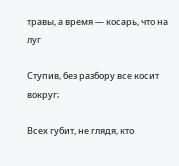травы, а время — косарь, что на луг

Ступив, без разбору все косит вокруг;

Всех губит, не глядя, кто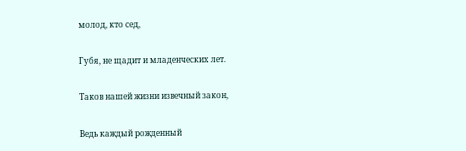молод, кто сед,

Губя, не щадит и младенческих лет.

Таков нашей жизни извечный закон,

Ведь каждый рожденный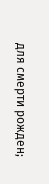для смерти рожден;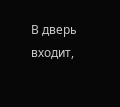В дверь входит,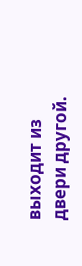выходит из двери другой.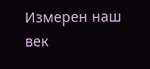Измерен наш век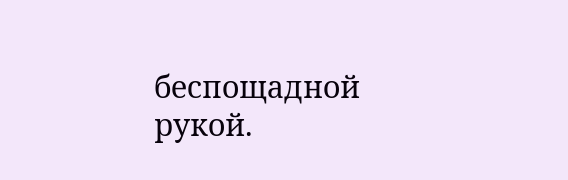беспощадной рукой.